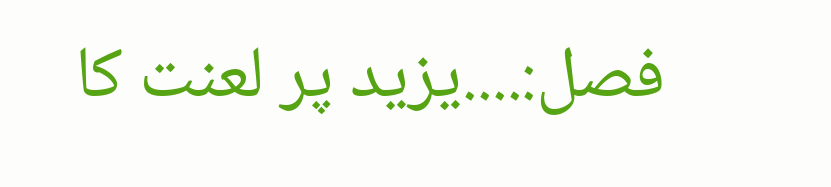فصل:....یزید پر لعنت کا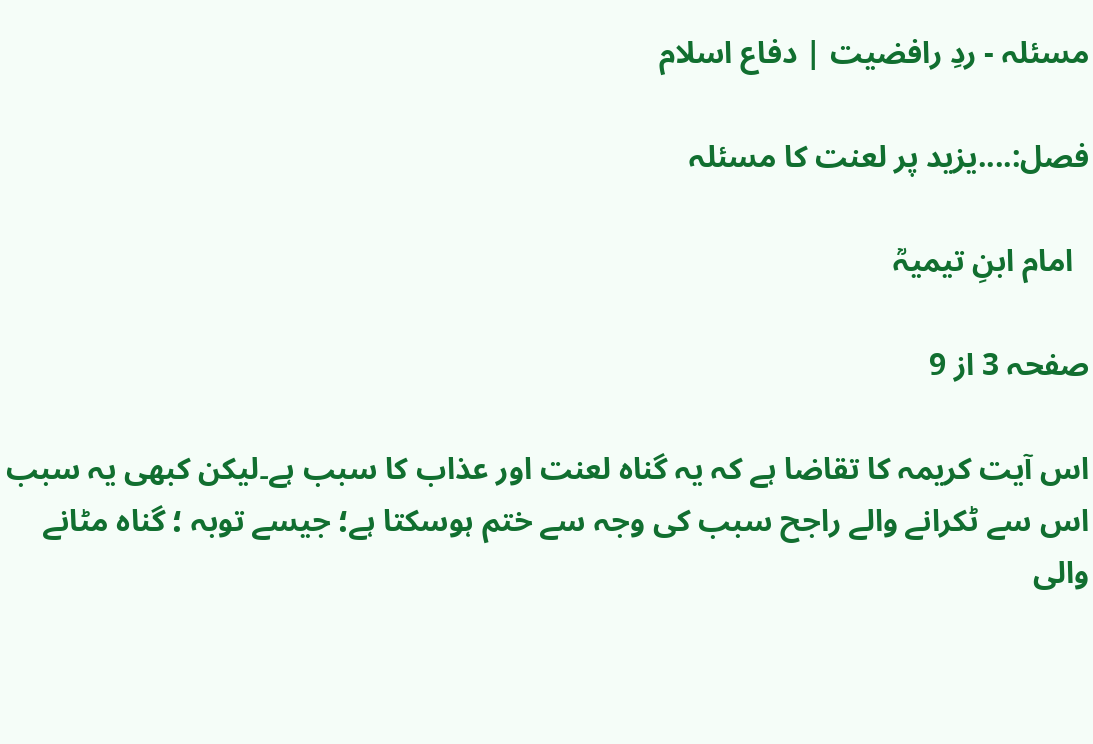مسئلہ - ردِ رافضیت | دفاع اسلام

فصل:....یزید پر لعنت کا مسئلہ

  امام ابنِ تیمیہؒ

صفحہ 3 از 9

اس آیت کریمہ کا تقاضا ہے کہ یہ گناہ لعنت اور عذاب کا سبب ہے۔لیکن کبھی یہ سبب اس سے ٹکرانے والے راجح سبب کی وجہ سے ختم ہوسکتا ہے؛ جیسے توبہ ؛ گناہ مٹانے والی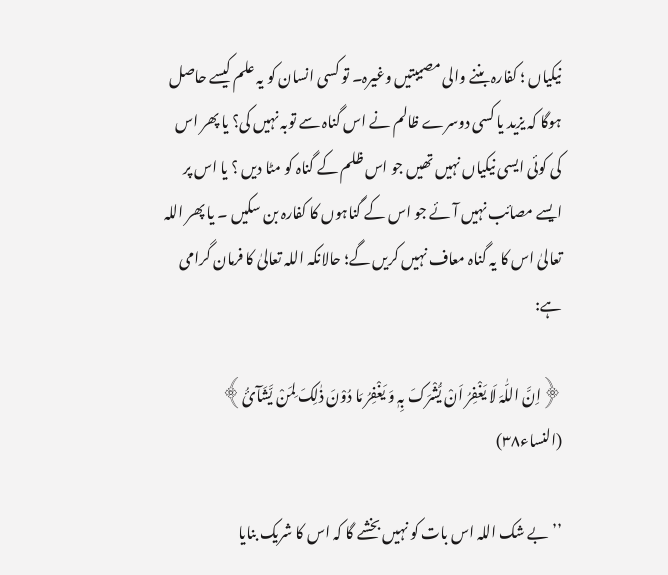نیکیاں ؛ کفارہ بننے والی مصیبتیں وغیرہ۔ تو کسی انسان کو یہ علم کیسے حاصل ہوگا کہ یزید یا کسی دوسرے ظالم نے اس گناہ سے توبہ نہیں کی؟ یا پھر اس کی کوئی ایسی نیکیاں نہیں تھیں جو اس ظلم کے گناہ کو مٹا دیں ؟ یا اس پر ایسے مصائب نہیں آئے جو اس کے گناہوں کا کفارہ بن سکیں ۔ یا پھر اللہ تعالیٰ اس کا یہ گناہ معاف نہیں کریں گے؛ حالانکہ اللہ تعالیٰ کا فرمان گرامی ہے:

﴿اِنَّ اللّٰہَ لَا یَغْفِرُ اَنْ یُّشْرَکَ بِہٖ وَ یَغْفِرُ مَا دُوْنَ ذٰلِکَ لِمَنْ یَّشَآئُ﴾ (النساء۳۸)

’’بے شک اللہ اس بات کو نہیں بخشے گا کہ اس کا شریک بنایا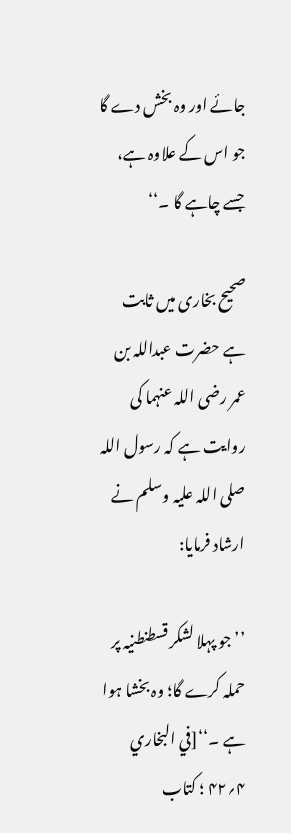جائے اور وہ بخش دے گا جو اس کے علاوہ ہے، جسے چاہے گا ۔‘‘

صحیح بخاری میں ثابت ہے حضرت عبداللہ بن عمر رضی اللہ عنہما کی روایت ہے کہ رسول اللہ صلی اللہ علیہ وسلم نے ارشاد فرمایا:

’’جو پہلا لشکر قسطنطنیہ پر حملہ کرے گا؛ وہ بخشا ہوا ہے ۔‘‘[في البخاري ۴؍۴۲ ؛ کتاب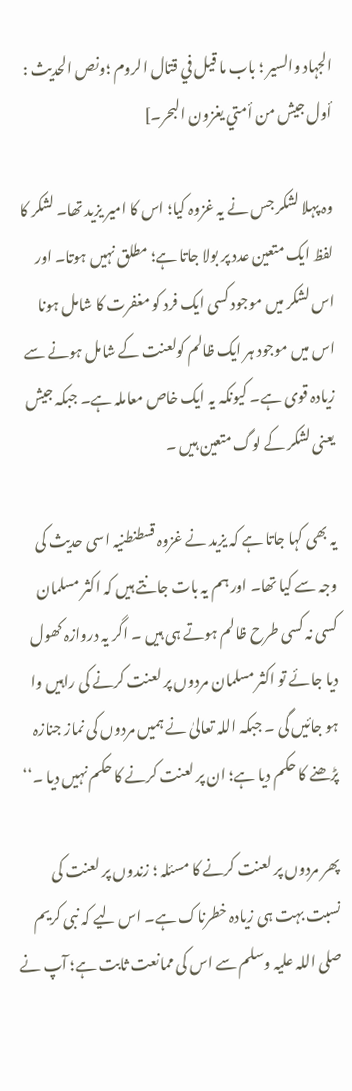الجہاد والسیر ؛ باب ما قیل في قتال الروم ؛ونص الحدیث : أول جیش من أمتي یغزون البحر۔]

وہ پہلا لشکر جس نے یہ غزوہ کیا؛ اس کا امیر یزید تھا۔ لشکر کا لفظ ایک متعین عدد پر بولا جاتا ہے؛ مطلق نہیں ہوتا۔ اور اس لشکر میں موجود کسی ایک فرد کو مغفرت کا شامل ہونا اس میں موجود ہر ایک ظالم کولعنت کے شامل ہونے سے زیادہ قوی ہے۔ کیونکہ یہ ایک خاص معاملہ ہے۔ جبکہ جیش یعنی لشکر کے لوگ متعین ہیں ۔

یہ بھی کہا جاتا ہے کہ یزید نے غزوہ قسطنطنیہ اسی حدیث کی وجہ سے کیا تھا۔ اور ہم یہ بات جانتے ہیں کہ اکثر مسلمان کسی نہ کسی طرح ظالم ہوتے ہی ہیں ۔ اگر یہ دروازہ کھول دیا جائے تو اکثر مسلمان مردوں پر لعنت کرنے کی راہیں وا ہو جائیں گی ۔ جبکہ اللہ تعالیٰ نے ہمیں مردوں کی نماز جنازہ پڑھنے کا حکم دیا ہے؛ ان پر لعنت کرنے کا حکم نہیں دیا ۔‘‘

پھر مردوں پر لعنت کرنے کا مسئلہ ؛ زندوں پر لعنت کی نسبت بہت ہی زیادہ خطرناک ہے۔ اس لیے کہ نبی کریم صلی اللہ علیہ وسلم سے اس کی ممانعت ثابت ہے؛ آپ نے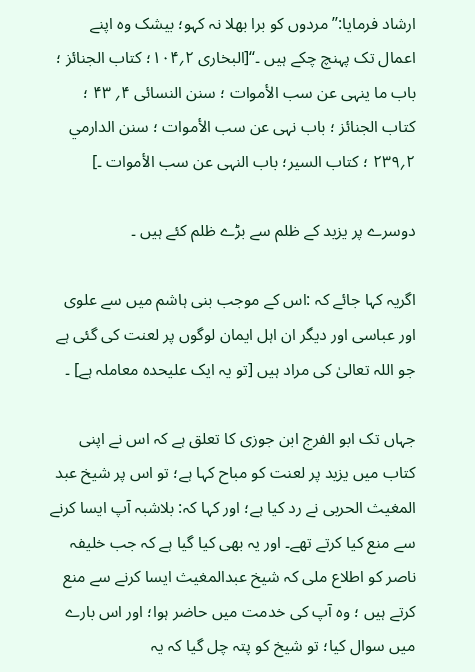ارشاد فرمایا:’’ مردوں کو برا بھلا نہ کہو؛ بیشک وہ اپنے اعمال تک پہنچ چکے ہیں ۔‘‘[البخاری ۲؍۱۰۴؛ کتاب الجنائز ؛ باب ما ینہی عن سب الأموات ؛ سنن النسائی ۴؍ ۴۳ ؛ کتاب الجنائز ؛ باب نہی عن سب الأموات ؛ سنن الدارمي ۲؍۲۳۹ ؛ کتاب السیر؛ باب النہی عن سب الأموات ۔]

دوسرے پر یزید کے ظلم سے بڑے ظلم کئے ہیں ۔

اگریہ کہا جائے کہ :اس کے موجب بنی ہاشم میں سے علوی اور عباسی اور دیگر ان اہل ایمان لوگوں پر لعنت کی گئی ہے جو اللہ تعالیٰ کی مراد ہیں [تو یہ ایک علیحدہ معاملہ ہے] ۔

جہاں تک ابو الفرج ابن جوزی کا تعلق ہے کہ اس نے اپنی کتاب میں یزید پر لعنت کو مباح کہا ہے؛ تو اس پر شیخ عبد المغیث الحربی نے رد کیا ہے؛ اور کہا کہ: بلاشبہ آپ ایسا کرنے سے منع کیا کرتے تھے۔ اور یہ بھی کیا گیا ہے کہ جب خلیفہ ناصر کو اطلاع ملی کہ شیخ عبدالمغیث ایسا کرنے سے منع کرتے ہیں ؛ وہ آپ کی خدمت میں حاضر ہوا؛ اور اس بارے میں سوال کیا؛ تو شیخ کو پتہ چل گیا کہ یہ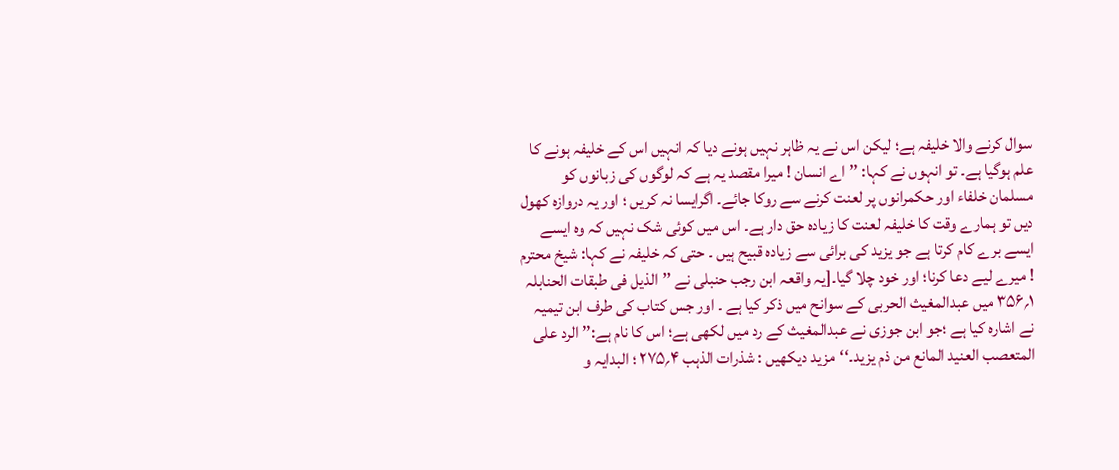سوال کرنے والا خلیفہ ہے؛ لیکن اس نے یہ ظاہر نہیں ہونے دیا کہ انہیں اس کے خلیفہ ہونے کا علم ہوگیا ہے۔ تو انہوں نے کہا: ’’اے انسان ! میرا مقصد یہ ہے کہ لوگوں کی زبانوں کو مسلمان خلفاء اور حکمرانوں پر لعنت کرنے سے روکا جائے۔ اگرایسا نہ کریں ؛ اور یہ دروازہ کھول دیں تو ہمارے وقت کا خلیفہ لعنت کا زیادہ حق دار ہے۔ اس میں کوئی شک نہیں کہ وہ ایسے ایسے برے کام کرتا ہے جو یزید کی برائی سے زیادہ قبیح ہیں ۔ حتی کہ خلیفہ نے کہا: شیخ محترم ! میرے لیے دعا کرنا؛ اور خود چلا گیا۔[یہ واقعہ ابن رجب حنبلی نے ’’الذیل فی طبقات الحنابلہ ۱؍۳۵۶ میں عبدالمغیث الحربی کے سوانح میں ذکر کیا ہے ۔ اور جس کتاب کی طرف ابن تیمیہ نے اشارہ کیا ہے ؛جو ابن جوزی نے عبدالمغیث کے رد میں لکھی ہے؛ اس کا نام ہے:’’ الرد علی المتعصب العنید المانع من ذم یزید۔‘‘مزید دیکھیں : شذرات الذہب ۴؍۲۷۵ ؛ البدایہ و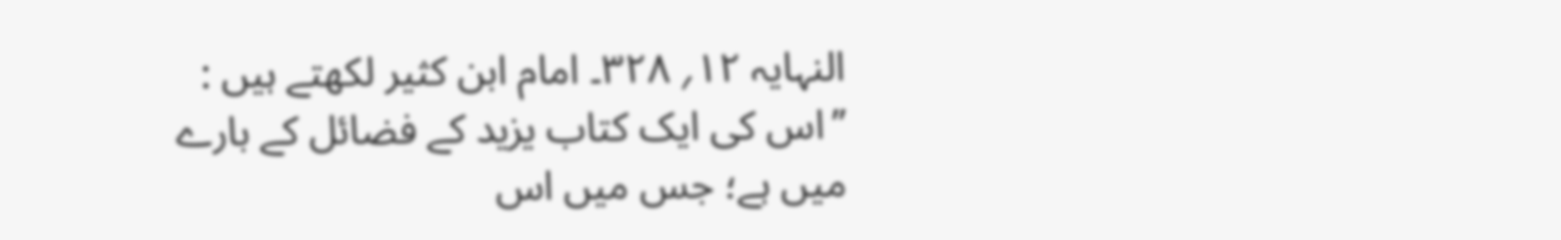النہایہ ۱۲؍ ۳۲۸۔ امام ابن کثیر لکھتے ہیں : ’’اس کی ایک کتاب یزید کے فضائل کے بارے میں ہے؛ جس میں اس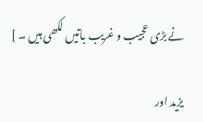نے بڑی عجیب و غریب باتیں لکھی ہیں ۔ ]

یزید اور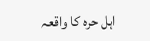اہل حرہ کا واقعہ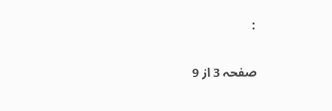:

صفحہ 3 از 9